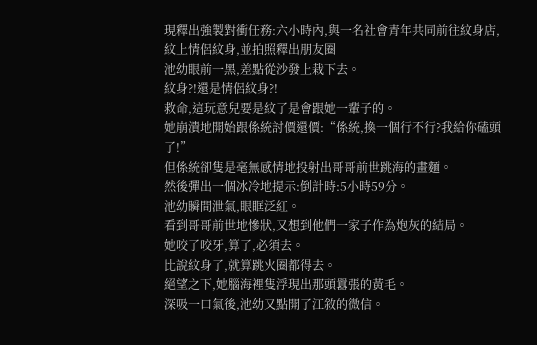現釋出強製對衝任務:六小時內,與一名社會青年共同前往紋身店,紋上情侶紋身,並拍照釋出朋友圈
池幼眼前一黑,差點從沙發上栽下去。
紋身?!還是情侶紋身?!
救命,這玩意兒要是紋了是會跟她一輩子的。
她崩潰地開始跟係統討價還價:“係統,換一個行不行?我給你磕頭了!”
但係統卻隻是毫無感情地投射出哥哥前世跳海的畫麵。
然後彈出一個冰冷地提示:倒計時:5小時59分。
池幼瞬間泄氣,眼眶泛紅。
看到哥哥前世地慘狀,又想到他們一家子作為炮灰的結局。
她咬了咬牙,算了,必須去。
比說紋身了,就算跳火圈都得去。
絕望之下,她腦海裡隻浮現出那頭囂張的黃毛。
深吸一口氣後,池幼又點開了江敘的微信。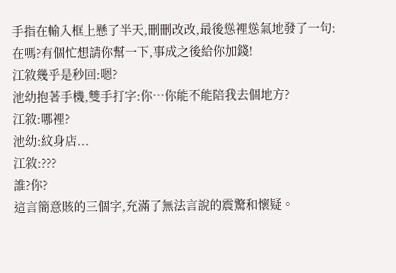手指在輸入框上懸了半天,刪刪改改,最後慫裡慫氣地發了一句:
在嗎?有個忙想請你幫一下,事成之後給你加錢!
江敘幾乎是秒回:嗯?
池幼抱著手機,雙手打字:你…你能不能陪我去個地方?
江敘:哪裡?
池幼:紋身店...
江敘:???
誰?你?
這言簡意賅的三個字,充滿了無法言說的震驚和懷疑。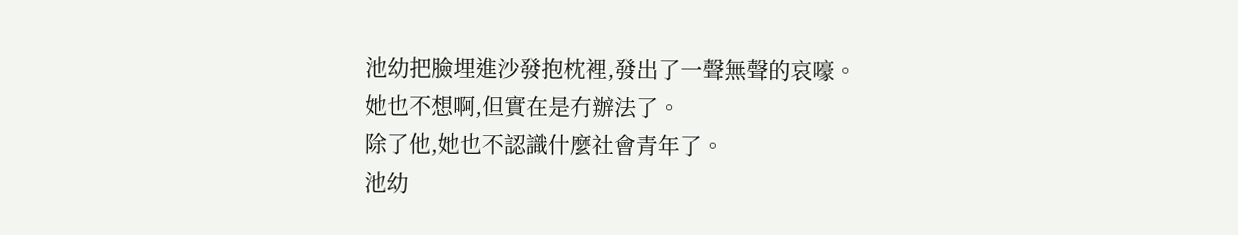池幼把臉埋進沙發抱枕裡,發出了一聲無聲的哀嚎。
她也不想啊,但實在是冇辦法了。
除了他,她也不認識什麼社會青年了。
池幼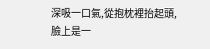深吸一口氣,從抱枕裡抬起頭,臉上是一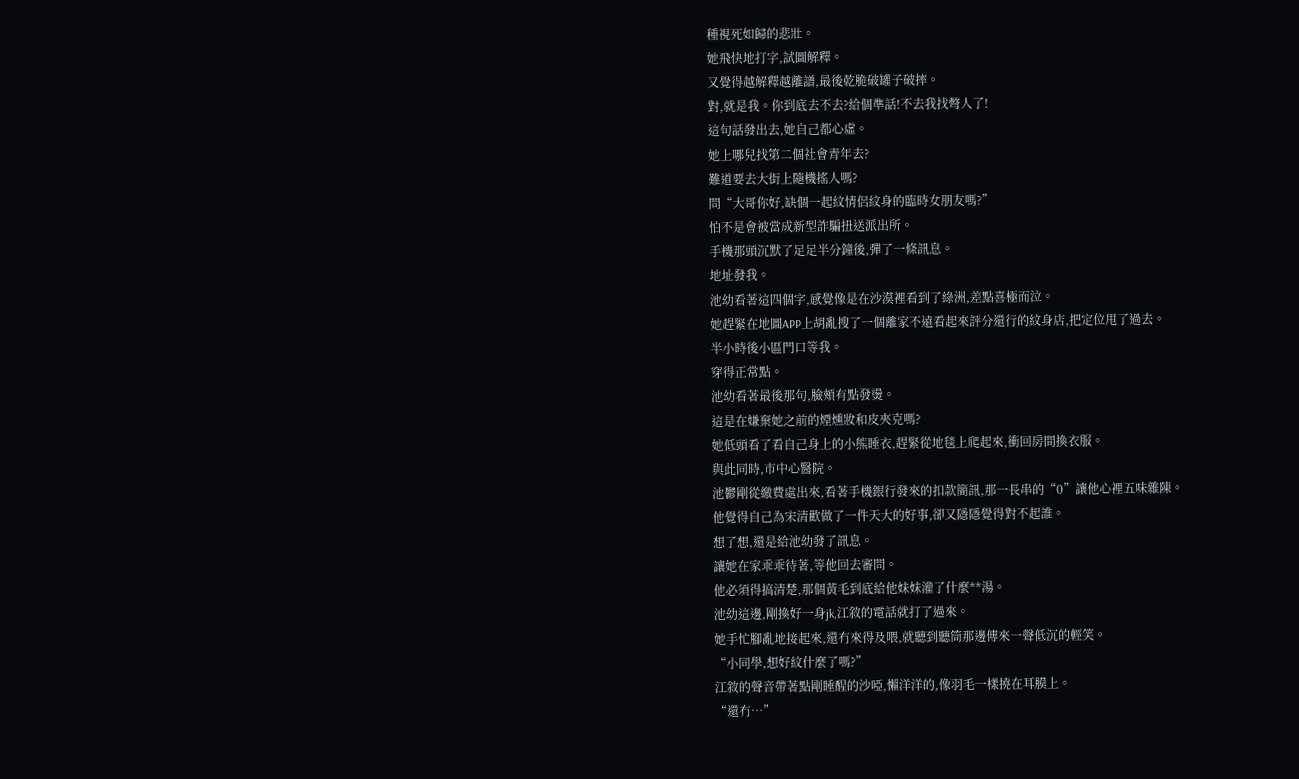種視死如歸的悲壯。
她飛快地打字,試圖解釋。
又覺得越解釋越離譜,最後乾脆破罐子破摔。
對,就是我。你到底去不去?給個準話!不去我找彆人了!
這句話發出去,她自己都心虛。
她上哪兒找第二個社會青年去?
難道要去大街上隨機搖人嗎?
問“大哥你好,缺個一起紋情侶紋身的臨時女朋友嗎?”
怕不是會被當成新型詐騙扭送派出所。
手機那頭沉默了足足半分鐘後,彈了一條訊息。
地址發我。
池幼看著這四個字,感覺像是在沙漠裡看到了綠洲,差點喜極而泣。
她趕緊在地圖APP上胡亂搜了一個離家不遠看起來評分還行的紋身店,把定位甩了過去。
半小時後小區門口等我。
穿得正常點。
池幼看著最後那句,臉頰有點發燙。
這是在嫌棄她之前的煙燻妝和皮夾克嗎?
她低頭看了看自己身上的小熊睡衣,趕緊從地毯上爬起來,衝回房間換衣服。
與此同時,市中心醫院。
池鬱剛從繳費處出來,看著手機銀行發來的扣款簡訊,那一長串的“0”讓他心裡五味雜陳。
他覺得自己為宋清歡做了一件天大的好事,卻又隱隱覺得對不起誰。
想了想,還是給池幼發了訊息。
讓她在家乖乖待著,等他回去審問。
他必須得搞清楚,那個黃毛到底給他妹妹灌了什麼**湯。
池幼這邊,剛換好一身jk,江敘的電話就打了過來。
她手忙腳亂地接起來,還冇來得及喂,就聽到聽筒那邊傳來一聲低沉的輕笑。
“小同學,想好紋什麼了嗎?”
江敘的聲音帶著點剛睡醒的沙啞,懶洋洋的,像羽毛一樣撓在耳膜上。
“還冇…”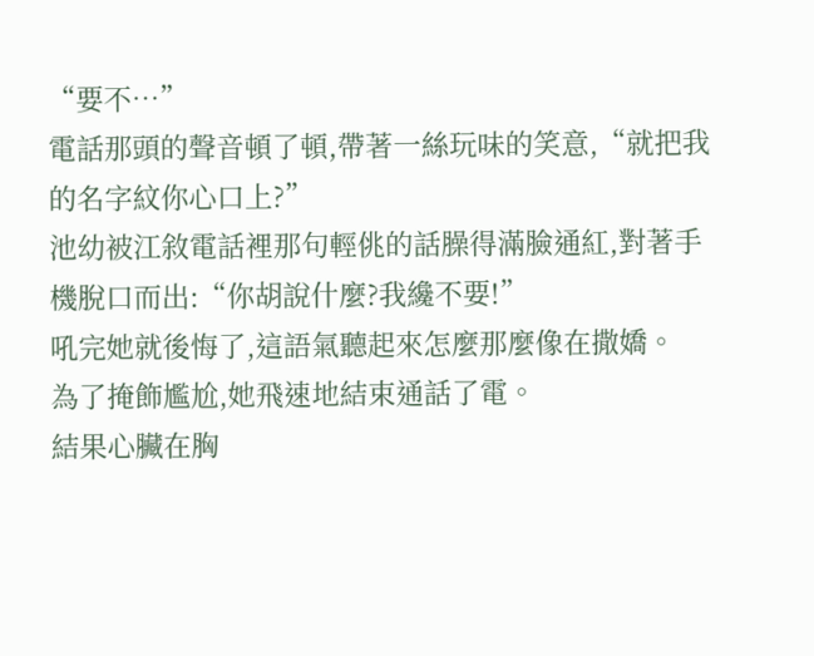“要不…”
電話那頭的聲音頓了頓,帶著一絲玩味的笑意,“就把我的名字紋你心口上?”
池幼被江敘電話裡那句輕佻的話臊得滿臉通紅,對著手機脫口而出:“你胡說什麼?我纔不要!”
吼完她就後悔了,這語氣聽起來怎麼那麼像在撒嬌。
為了掩飾尷尬,她飛速地結束通話了電。
結果心臟在胸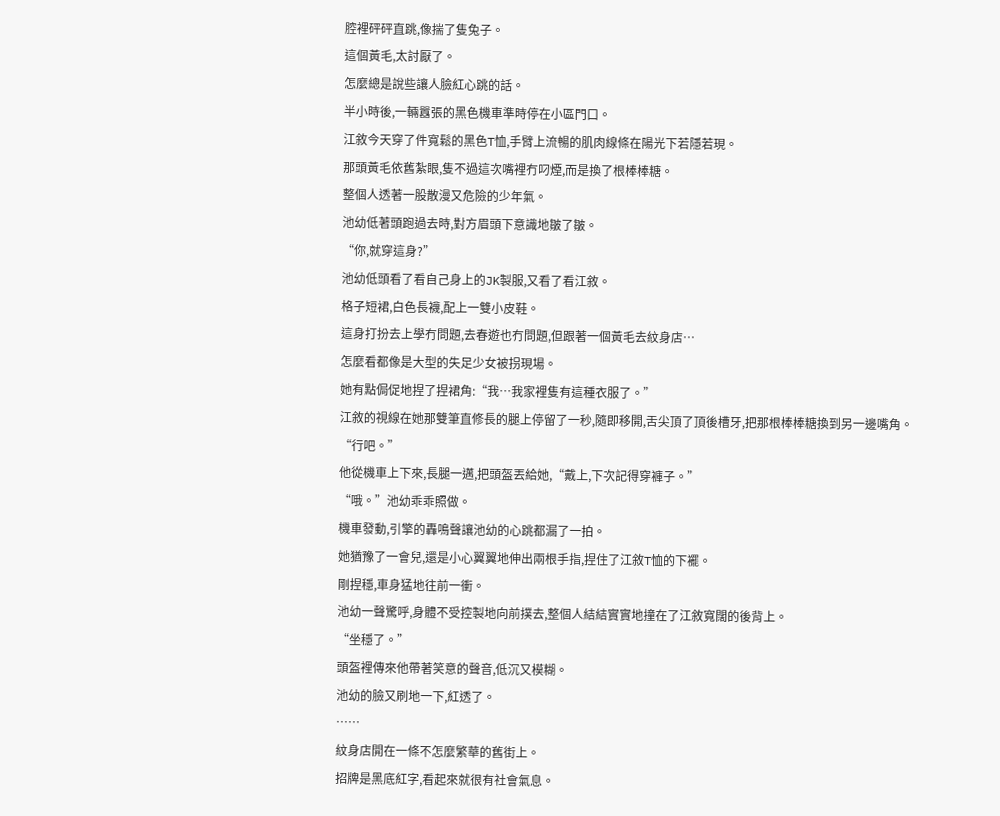腔裡砰砰直跳,像揣了隻兔子。
這個黃毛,太討厭了。
怎麼總是說些讓人臉紅心跳的話。
半小時後,一輛囂張的黑色機車準時停在小區門口。
江敘今天穿了件寬鬆的黑色T恤,手臂上流暢的肌肉線條在陽光下若隱若現。
那頭黃毛依舊紮眼,隻不過這次嘴裡冇叼煙,而是換了根棒棒糖。
整個人透著一股散漫又危險的少年氣。
池幼低著頭跑過去時,對方眉頭下意識地皺了皺。
“你,就穿這身?”
池幼低頭看了看自己身上的JK製服,又看了看江敘。
格子短裙,白色長襪,配上一雙小皮鞋。
這身打扮去上學冇問題,去春遊也冇問題,但跟著一個黃毛去紋身店…
怎麼看都像是大型的失足少女被拐現場。
她有點侷促地捏了捏裙角:“我…我家裡隻有這種衣服了。”
江敘的視線在她那雙筆直修長的腿上停留了一秒,隨即移開,舌尖頂了頂後槽牙,把那根棒棒糖換到另一邊嘴角。
“行吧。”
他從機車上下來,長腿一邁,把頭盔丟給她,“戴上,下次記得穿褲子。”
“哦。”池幼乖乖照做。
機車發動,引擎的轟鳴聲讓池幼的心跳都漏了一拍。
她猶豫了一會兒,還是小心翼翼地伸出兩根手指,捏住了江敘T恤的下襬。
剛捏穩,車身猛地往前一衝。
池幼一聲驚呼,身體不受控製地向前撲去,整個人結結實實地撞在了江敘寬闊的後背上。
“坐穩了。”
頭盔裡傳來他帶著笑意的聲音,低沉又模糊。
池幼的臉又刷地一下,紅透了。
……
紋身店開在一條不怎麼繁華的舊街上。
招牌是黑底紅字,看起來就很有社會氣息。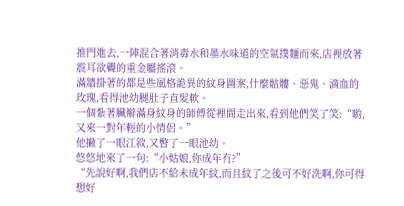推門進去,一陣混合著消毒水和墨水味道的空氣撲麵而來,店裡放著震耳欲聾的重金屬搖滾。
滿牆掛著的都是些風格詭異的紋身圖案,什麼骷髏、惡鬼、滴血的玫瑰,看得池幼腿肚子直髮軟。
一個紮著臟辮滿身紋身的師傅從裡間走出來,看到他們笑了笑:“喲,又來一對年輕的小情侶。”
他撇了一眼江敘,又瞥了一眼池幼。
悠悠地來了一句:“小姑娘,你成年冇?”
“先說好啊,我們店不給未成年紋,而且紋了之後可不好洗啊,你可得想好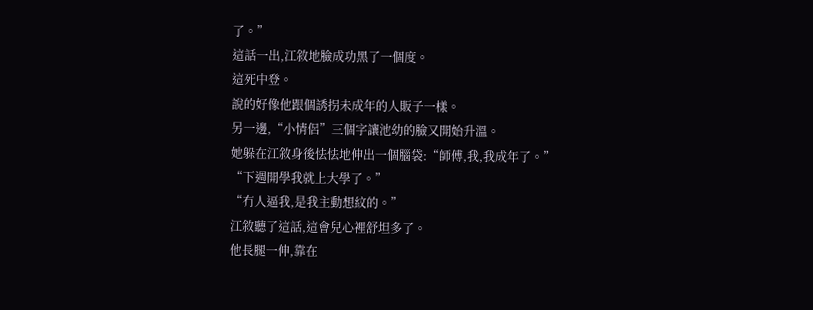了。”
這話一出,江敘地臉成功黑了一個度。
這死中登。
說的好像他跟個誘拐未成年的人販子一樣。
另一邊,“小情侶”三個字讓池幼的臉又開始升溫。
她躲在江敘身後怯怯地伸出一個腦袋:“師傅,我,我成年了。”
“下週開學我就上大學了。”
“冇人逼我,是我主動想紋的。”
江敘聽了這話,這會兒心裡舒坦多了。
他長腿一伸,靠在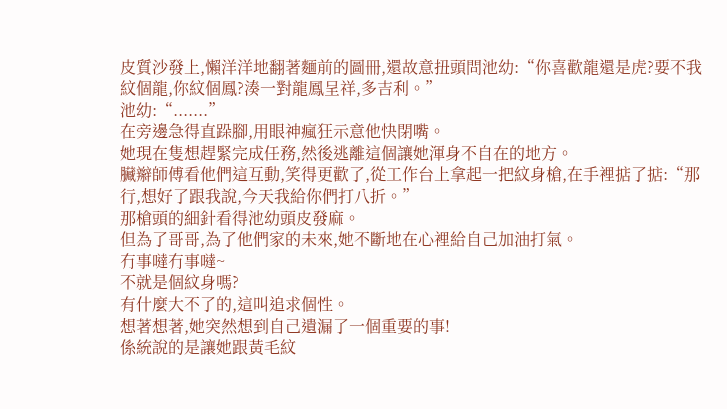皮質沙發上,懶洋洋地翻著麵前的圖冊,還故意扭頭問池幼:“你喜歡龍還是虎?要不我紋個龍,你紋個鳳?湊一對龍鳳呈祥,多吉利。”
池幼:“.......”
在旁邊急得直跺腳,用眼神瘋狂示意他快閉嘴。
她現在隻想趕緊完成任務,然後逃離這個讓她渾身不自在的地方。
臟辮師傅看他們這互動,笑得更歡了,從工作台上拿起一把紋身槍,在手裡掂了掂:“那行,想好了跟我說,今天我給你們打八折。”
那槍頭的細針看得池幼頭皮發麻。
但為了哥哥,為了他們家的未來,她不斷地在心裡給自己加油打氣。
冇事噠冇事噠~
不就是個紋身嗎?
有什麼大不了的,這叫追求個性。
想著想著,她突然想到自己遺漏了一個重要的事!
係統說的是讓她跟黃毛紋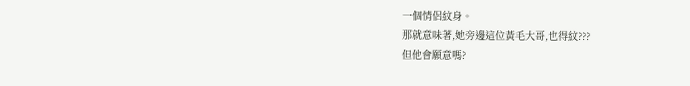一個情侶紋身。
那就意味著,她旁邊這位黃毛大哥,也得紋???
但他會願意嗎?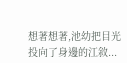想著想著,池幼把目光投向了身邊的江敘...